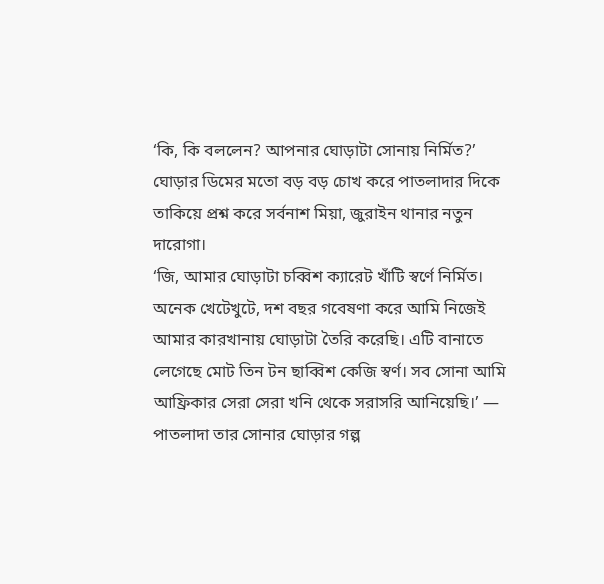‘কি, কি বললেন? আপনার ঘোড়াটা সোনায় নির্মিত?’ ঘোড়ার ডিমের মতো বড় বড় চোখ করে পাতলাদার দিকে তাকিয়ে প্রশ্ন করে সর্বনাশ মিয়া, জুরাইন থানার নতুন দারোগা।
‘জি, আমার ঘোড়াটা চব্বিশ ক্যারেট খাঁটি স্বর্ণে নির্মিত। অনেক খেটেখুটে, দশ বছর গবেষণা করে আমি নিজেই আমার কারখানায় ঘোড়াটা তৈরি করেছি। এটি বানাতে লেগেছে মোট তিন টন ছাব্বিশ কেজি স্বর্ণ। সব সোনা আমি আফ্রিকার সেরা সেরা খনি থেকে সরাসরি আনিয়েছি।’ — পাতলাদা তার সোনার ঘোড়ার গল্প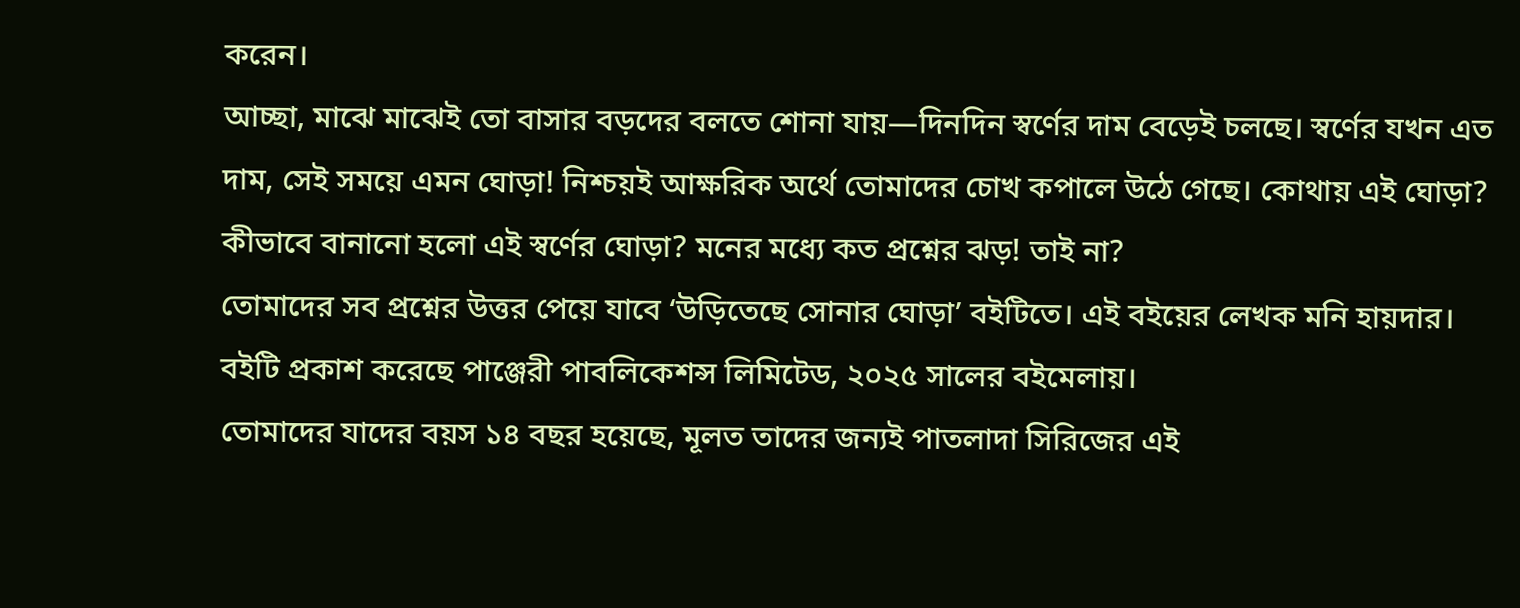করেন।
আচ্ছা, মাঝে মাঝেই তো বাসার বড়দের বলতে শোনা যায়—দিনদিন স্বর্ণের দাম বেড়েই চলছে। স্বর্ণের যখন এত দাম, সেই সময়ে এমন ঘোড়া! নিশ্চয়ই আক্ষরিক অর্থে তোমাদের চোখ কপালে উঠে গেছে। কোথায় এই ঘোড়া? কীভাবে বানানো হলো এই স্বর্ণের ঘোড়া? মনের মধ্যে কত প্রশ্নের ঝড়! তাই না?
তোমাদের সব প্রশ্নের উত্তর পেয়ে যাবে ‘উড়িতেছে সোনার ঘোড়া’ বইটিতে। এই বইয়ের লেখক মনি হায়দার। বইটি প্রকাশ করেছে পাঞ্জেরী পাবলিকেশন্স লিমিটেড, ২০২৫ সালের বইমেলায়।
তোমাদের যাদের বয়স ১৪ বছর হয়েছে, মূলত তাদের জন্যই পাতলাদা সিরিজের এই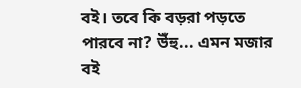বই। তবে কি বড়রা পড়তে পারবে না? উঁহু... এমন মজার বই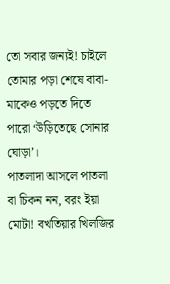তো সবার জন্যই! চাইলে তোমার পড়া শেষে বাবা-মাকেও পড়তে দিতে পারো ‘উড়িতেছে সোনার ঘোড়া’।
পাতলাদা আসলে পাতলা বা চিকন নন, বরং ইয়া মোটা! বখতিয়ার খিলজির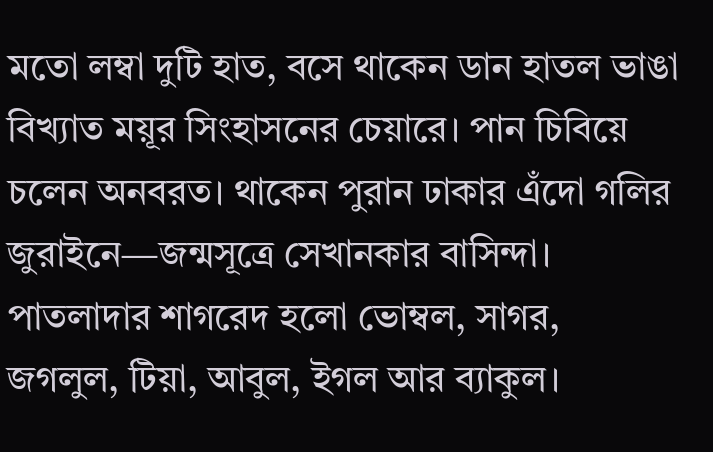মতো লম্বা দুটি হাত, বসে থাকেন ডান হাতল ভাঙা বিখ্যাত ময়ূর সিংহাসনের চেয়ারে। পান চিবিয়ে চলেন অনবরত। থাকেন পুরান ঢাকার এঁদো গলির জুরাইনে—জন্মসূত্রে সেখানকার বাসিন্দা। পাতলাদার শাগরেদ হলো ভোম্বল, সাগর, জগলুল, টিয়া, আবুল, ইগল আর ব্যাকুল।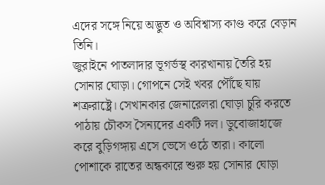এদের সঙ্গে নিয়ে অদ্ভুত ও অবিশ্বাস্য কাণ্ড করে বেড়ান তিনি।
জুরাইনে পাতলাদার ভূগর্ভস্থ কারখানায় তৈরি হয় সোনার ঘোড়া। গোপনে সেই খবর পৌঁছে যায় শত্রুরাষ্ট্রে। সেখানকার জেনারেলরা ঘোড়া চুরি করতে পাঠায় চৌকস সৈন্যদের একটি দল। ডুবোজাহাজে করে বুড়িগঙ্গায় এসে ভেসে ওঠে তারা। কালো পোশাকে রাতের অন্ধকারে শুরু হয় সোনার ঘোড়া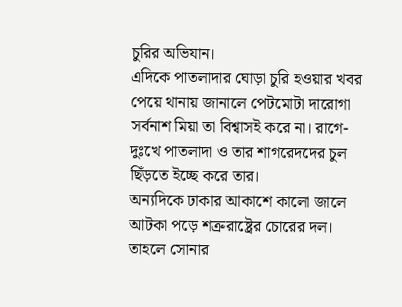চুরির অভিযান।
এদিকে পাতলাদার ঘোড়া চুরি হওয়ার খবর পেয়ে থানায় জানালে পেটমোটা দারোগা সর্বনাশ মিয়া তা বিশ্বাসই করে না। রাগে-দুঃখে পাতলাদা ও তার শাগরেদদের চুল ছিঁড়তে ইচ্ছে করে তার।
অন্যদিকে ঢাকার আকাশে কালো জালে আটকা পড়ে শত্রুরাষ্ট্রের চোরের দল। তাহলে সোনার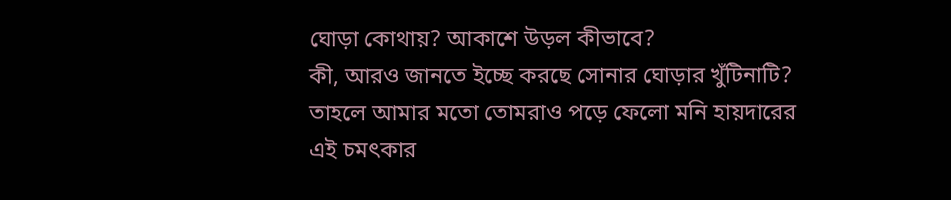ঘোড়া কোথায়? আকাশে উড়ল কীভাবে?
কী, আরও জানতে ইচ্ছে করছে সোনার ঘোড়ার খুঁটিনাটি? তাহলে আমার মতো তোমরাও পড়ে ফেলো মনি হায়দারের এই চমৎকার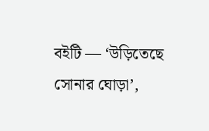বইটি — ‘উড়িতেছে সোনার ঘোড়া’,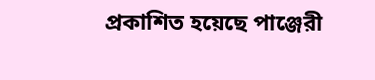প্রকাশিত হয়েছে পাঞ্জেরী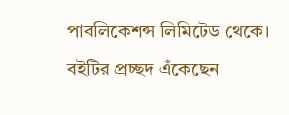পাবলিকেশন্স লিমিটেড থেকে। বইটির প্রচ্ছদ এঁকেছেন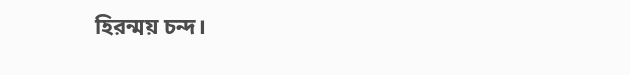হিরন্ময় চন্দ।